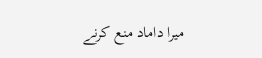میرا داماد منع کرنے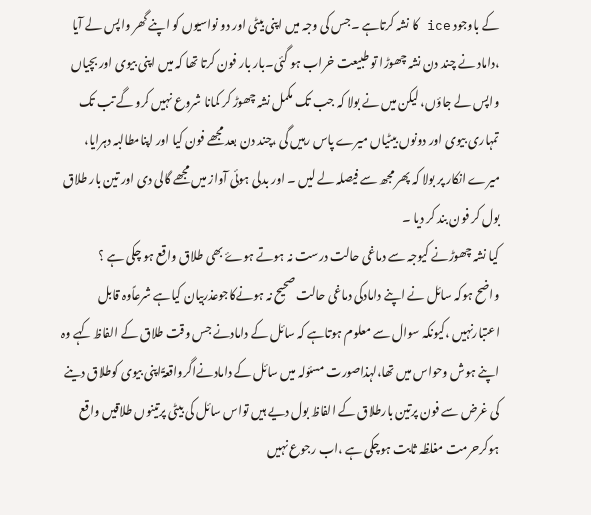کے باوجود ice کا نشہ کرتاہے ۔جس کی وجہ میں اپنی بیٹی اور دو نواسیوں کو اپنے گھر واپس لے آیا ،داماد نے چند دن نشہ چھوڑا تو طبیعت خراب ہو گئی۔بار بار فون کرتا تھا کہ میں اپنی بیوی اور بچیاں واپس لے جاؤں، لیکن میں نے بولا کہ جب تک مکمل نشہ چھوڑ کر کمانا شروع نہیں کرو گے تب تک تمہاری بیوی اور دونوں بیٹیاں میرے پاس رہیں گی ،چند دن بعد مجھے فون کیا اور اپنامطالبہ دہرایا، میرے انکار پر بولا کہ پھر مجھ سے فیصلہ لے لیں ۔ اور بدلی ہوئی آواز میں مجھے گالی دی اور تین بار طلاق بول کر فون بند کر دیا ۔
کیا نشہ چھوڑنے کیوجہ سے دماغی حالت درست نہ ہوتے ہوۓ بھی طلاق واقع ہو چکی ہے ؟
واضح ہوکہ سائل نے اپنے دامادکی دماغی حالت صحیح نہ ہونےکاجوعذربیان کیاہے شرعاًوہ قابل اعتبارنہیں ،کیونکہ سوال سے معلوم ہوتاہے کہ سائل کے دامادنے جس وقت طلاق کے الفاظ کہے وہ اپنے ہوش وحواس میں تھا،لہذاصورت مسئولہ میں سائل کے دامادنےاگرواقعۃًاپنی بیوی کوطلاق دینے کی غرض سے فون پرتین بارطلاق کے الفاظ بول دیے ہیں تواس سائل کی بیٹی پرتینوں طلاقیں واقع ہوکرحرمت مغلظہ ثابت ہوچکی ہے ،اب رجوع نہیں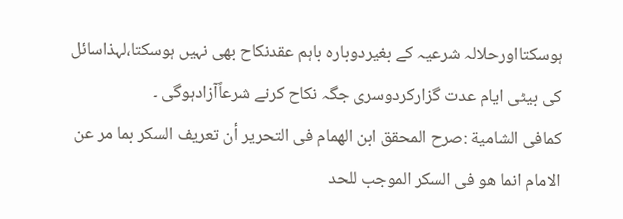ہوسکتااورحلالہ شرعیہ کے بغیردوبارہ باہم عقدنکاح بھی نہیں ہوسکتا،لہذاسائل کی بیٹی ایام عدت گزارکردوسری جگہ نکاح کرنے شرعاًآزادہوگی ۔
کمافی الشامية :صرح المحقق ابن الهمام فى التحرير أن تعريف السكر بما مر عن الامام انما هو فى السكر الموجب للحد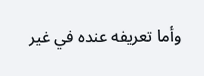وأما تعريفه عنده في غير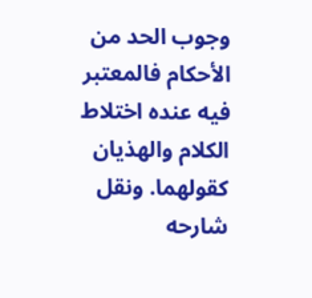وجوب الحد من الأحكام فالمعتبر فيه عنده اختلاط الكلام والهذيان كقولهما. ونقل شارحه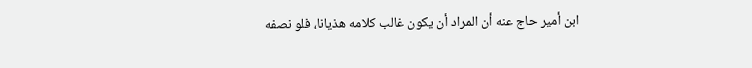ابن أمير حاج عنه أن المراد أن يكون غالب كلامه هذيانا، فلو نصفه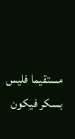مستقيما فليس بسكر فيكون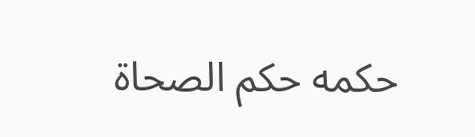حكمه حكم الصحاة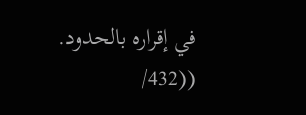في إقراره بالحدود. ((432/